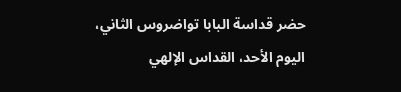حضر قداسة البابا تواضروس الثاني، اليوم الأحد، القداس الإلهي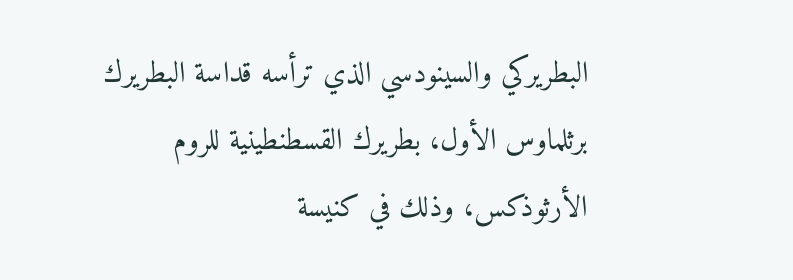البطريركي والسينودسي الذي ترأسه قداسة البطريرك برثلماوس الأول، بطريرك القسطنطينية للروم الأرثوذكس، وذلك في كنيسة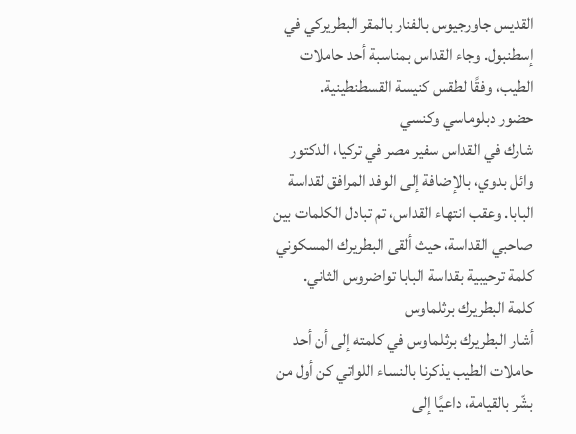القديس جاورجيوس بالفنار بالمقر البطريركي في إسطنبول. وجاء القداس بمناسبة أحد حاملات الطيب، وفقًا لطقس كنيسة القسطنطينية.
حضور دبلوماسي وكنسي
شارك في القداس سفير مصر في تركيا، الدكتور وائل بدوي، بالإضافة إلى الوفد المرافق لقداسة البابا. وعقب انتهاء القداس، تم تبادل الكلمات بين صاحبي القداسة، حيث ألقى البطريرك المسكوني كلمة ترحيبية بقداسة البابا تواضروس الثاني.
كلمة البطريرك برثلماوس
أشار البطريرك برثلماوس في كلمته إلى أن أحد حاملات الطيب يذكرنا بالنساء اللواتي كن أول من بشّر بالقيامة، داعيًا إلى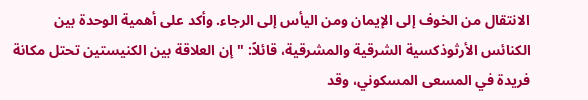الانتقال من الخوف إلى الإيمان ومن اليأس إلى الرجاء. وأكد على أهمية الوحدة بين الكنائس الأرثوذكسية الشرقية والمشرقية، قائلاً: "إن العلاقة بين الكنيستين تحتل مكانة فريدة في المسعى المسكوني، وقد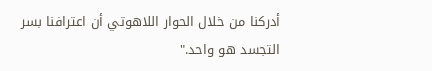أدركنا من خلال الحوار اللاهوتي أن اعترافنا بسر التجسد هو واحد."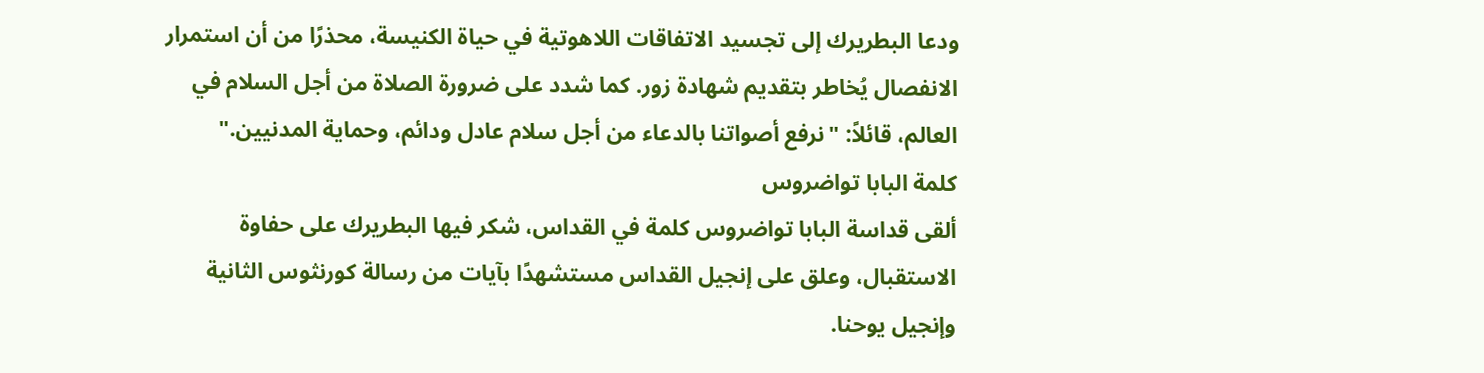ودعا البطريرك إلى تجسيد الاتفاقات اللاهوتية في حياة الكنيسة، محذرًا من أن استمرار الانفصال يُخاطر بتقديم شهادة زور. كما شدد على ضرورة الصلاة من أجل السلام في العالم، قائلاً: "نرفع أصواتنا بالدعاء من أجل سلام عادل ودائم، وحماية المدنيين."
كلمة البابا تواضروس
ألقى قداسة البابا تواضروس كلمة في القداس، شكر فيها البطريرك على حفاوة الاستقبال، وعلق على إنجيل القداس مستشهدًا بآيات من رسالة كورنثوس الثانية وإنجيل يوحنا.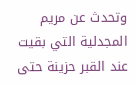وتحدث عن مريم المجدلية التي بقيت عند القبر حزينة حتى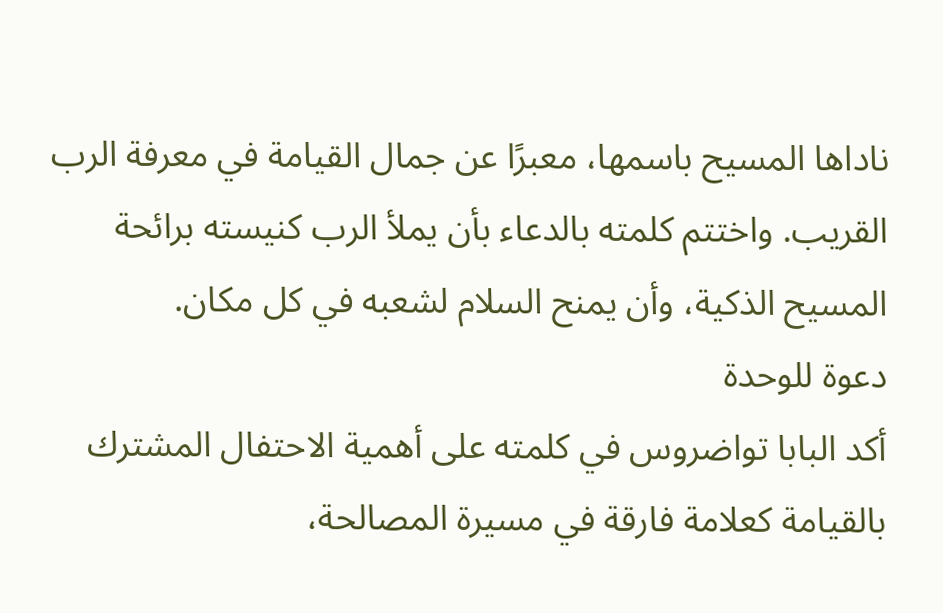ناداها المسيح باسمها، معبرًا عن جمال القيامة في معرفة الرب القريب. واختتم كلمته بالدعاء بأن يملأ الرب كنيسته برائحة المسيح الذكية، وأن يمنح السلام لشعبه في كل مكان.
دعوة للوحدة
أكد البابا تواضروس في كلمته على أهمية الاحتفال المشترك بالقيامة كعلامة فارقة في مسيرة المصالحة،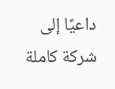داعيًا إلى شركة كاملة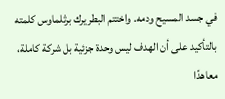في جسد المسيح ودمه. واختتم البطريرك برثلماوس كلمته بالتأكيد على أن الهدف ليس وحدة جزئية بل شركة كاملة، معاهدًا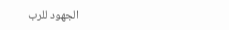الجهود للرب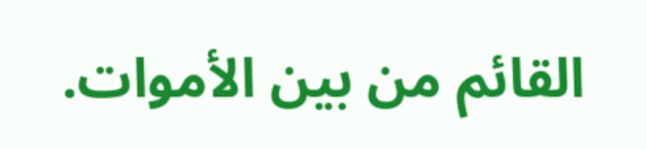القائم من بين الأموات.